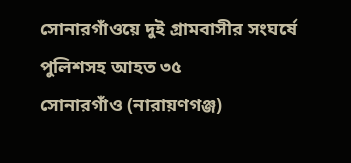সোনারগাঁওয়ে দুই গ্রামবাসীর সংঘর্ষে পুলিশসহ আহত ৩৫
সোনারগাঁও (নারায়ণগঞ্জ)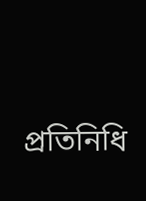প্রতিনিধি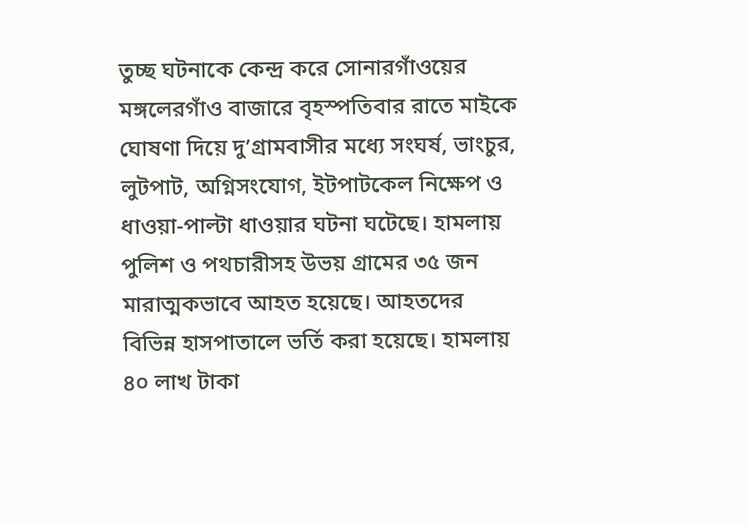তুচ্ছ ঘটনাকে কেন্দ্র করে সোনারগাঁওয়ের মঙ্গলেরগাঁও বাজারে বৃহস্পতিবার রাতে মাইকে ঘোষণা দিয়ে দু’গ্রামবাসীর মধ্যে সংঘর্ষ, ভাংচুর, লুটপাট, অগ্নিসংযোগ, ইটপাটকেল নিক্ষেপ ও ধাওয়া-পাল্টা ধাওয়ার ঘটনা ঘটেছে। হামলায় পুলিশ ও পথচারীসহ উভয় গ্রামের ৩৫ জন মারাত্মকভাবে আহত হয়েছে। আহতদের বিভিন্ন হাসপাতালে ভর্তি করা হয়েছে। হামলায় ৪০ লাখ টাকা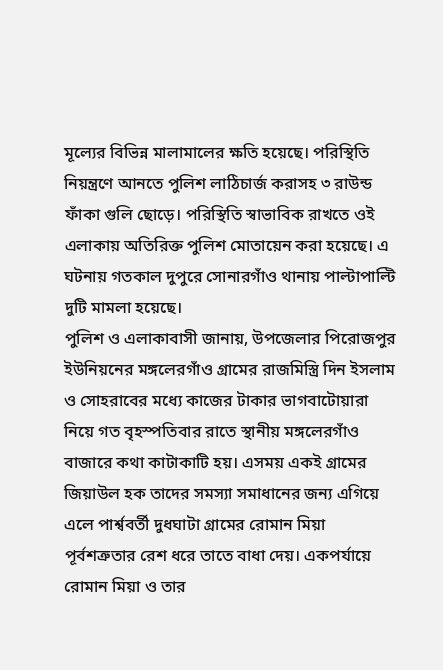মূল্যের বিভিন্ন মালামালের ক্ষতি হয়েছে। পরিস্থিতি নিয়ন্ত্রণে আনতে পুলিশ লাঠিচার্জ করাসহ ৩ রাউন্ড ফাঁকা গুলি ছোড়ে। পরিস্থিতি স্বাভাবিক রাখতে ওই এলাকায় অতিরিক্ত পুলিশ মোতায়েন করা হয়েছে। এ ঘটনায় গতকাল দুপুরে সোনারগাঁও থানায় পাল্টাপাল্টি দুটি মামলা হয়েছে।
পুলিশ ও এলাকাবাসী জানায়, উপজেলার পিরোজপুর ইউনিয়নের মঙ্গলেরগাঁও গ্রামের রাজমিস্ত্রি দিন ইসলাম ও সোহরাবের মধ্যে কাজের টাকার ভাগবাটোয়ারা নিয়ে গত বৃহস্পতিবার রাতে স্থানীয় মঙ্গলেরগাঁও বাজারে কথা কাটাকাটি হয়। এসময় একই গ্রামের জিয়াউল হক তাদের সমস্যা সমাধানের জন্য এগিয়ে এলে পার্শ্ববর্তী দুধঘাটা গ্রামের রোমান মিয়া পূর্বশত্রুতার রেশ ধরে তাতে বাধা দেয়। একপর্যায়ে রোমান মিয়া ও তার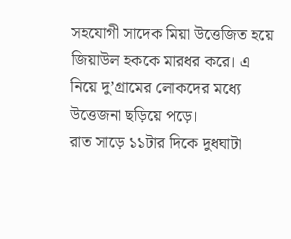সহযোগী সাদেক মিয়া উত্তেজিত হয়ে জিয়াউল হককে মারধর করে। এ নিয়ে দু’গ্রামের লোকদের মধ্যে উত্তেজনা ছড়িয়ে পড়ে।
রাত সাড়ে ১১টার দিকে দুধঘাটা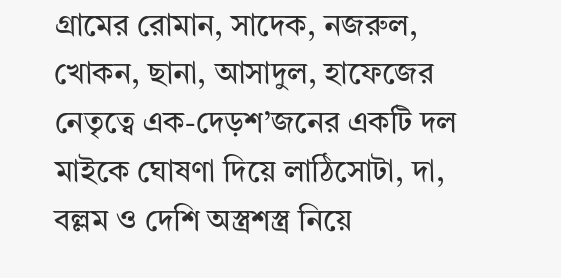গ্রামের রোমান, সাদেক, নজরুল, খোকন, ছানা, আসাদুল, হাফেজের নেতৃত্বে এক-দেড়শ’জনের একটি দল মাইকে ঘোষণা দিয়ে লাঠিসোটা, দা, বল্লম ও দেশি অস্ত্রশস্ত্র নিয়ে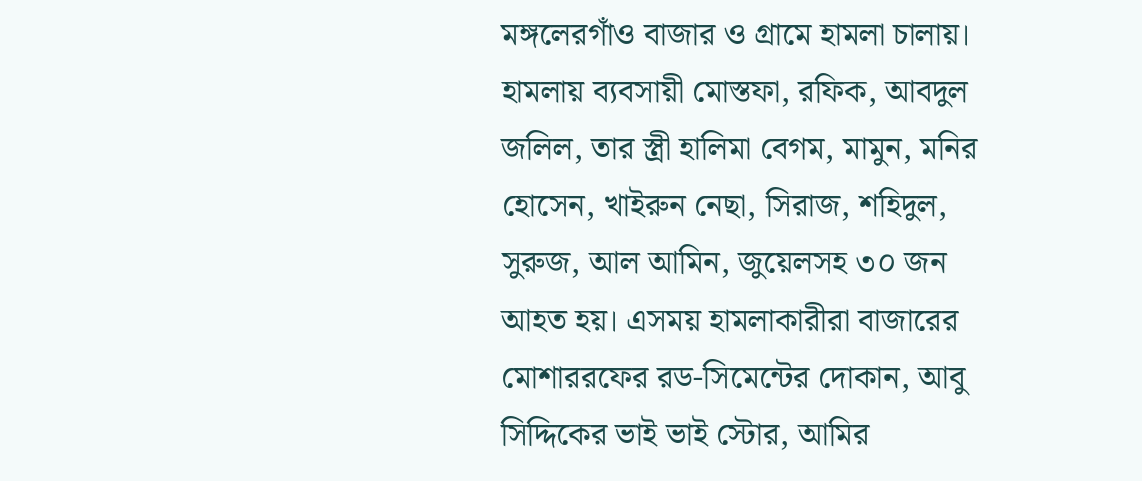মঙ্গলেরগাঁও বাজার ও গ্রামে হামলা চালায়। হামলায় ব্যবসায়ী মোস্তফা, রফিক, আবদুল জলিল, তার স্ত্রী হালিমা বেগম, মামুন, মনির হোসেন, খাইরুন নেছা, সিরাজ, শহিদুল, সুরুজ, আল আমিন, জুয়েলসহ ৩০ জন আহত হয়। এসময় হামলাকারীরা বাজারের মোশাররফের রড-সিমেন্টের দোকান, আবু সিদ্দিকের ভাই ভাই স্টোর, আমির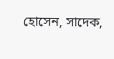হোসেন, সাদেক,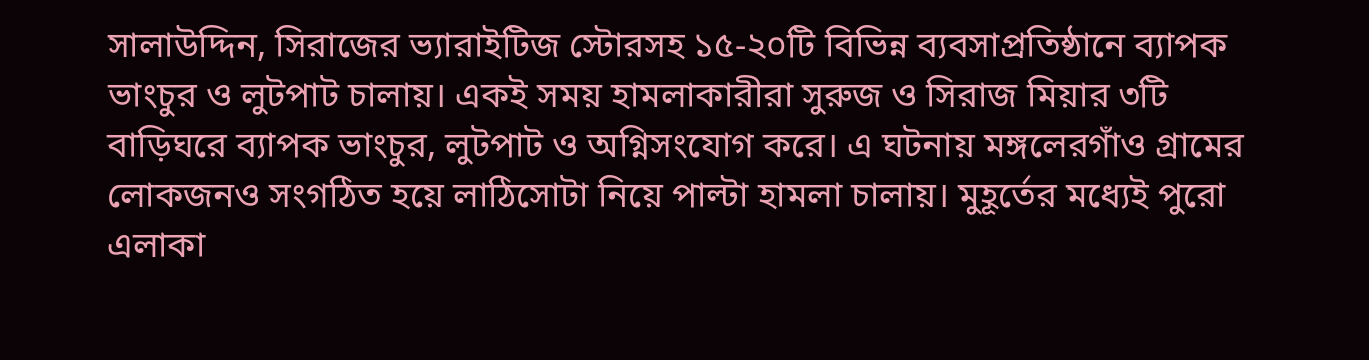সালাউদ্দিন, সিরাজের ভ্যারাইটিজ স্টোরসহ ১৫-২০টি বিভিন্ন ব্যবসাপ্রতিষ্ঠানে ব্যাপক ভাংচুর ও লুটপাট চালায়। একই সময় হামলাকারীরা সুরুজ ও সিরাজ মিয়ার ৩টি বাড়িঘরে ব্যাপক ভাংচুর, লুটপাট ও অগ্নিসংযোগ করে। এ ঘটনায় মঙ্গলেরগাঁও গ্রামের লোকজনও সংগঠিত হয়ে লাঠিসোটা নিয়ে পাল্টা হামলা চালায়। মুহূর্তের মধ্যেই পুরো এলাকা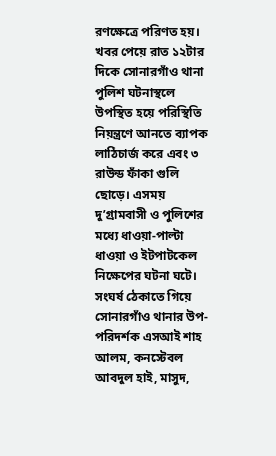রণক্ষেত্রে পরিণত হয়। খবর পেয়ে রাত ১২টার দিকে সোনারগাঁও থানা পুলিশ ঘটনাস্থলে উপস্থিত হয়ে পরিস্থিতি নিয়ন্ত্রণে আনতে ব্যাপক লাঠিচার্জ করে এবং ৩ রাউন্ড ফাঁকা গুলি ছোড়ে। এসময় দু’গ্রামবাসী ও পুলিশের মধ্যে ধাওয়া-পাল্টা ধাওয়া ও ইটপাটকেল নিক্ষেপের ঘটনা ঘটে। সংঘর্ষ ঠেকাতে গিয়ে সোনারগাঁও থানার উপ-পরিদর্শক এসআই শাহ আলম, কনস্টেবল আবদুল হাই, মাসুদ,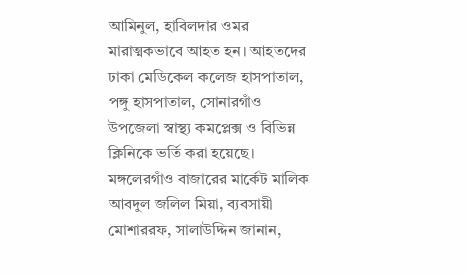আমিনুল, হাবিলদার ওমর মারাত্মকভাবে আহত হন। আহতদের ঢাকা মেডিকেল কলেজ হাসপাতাল, পঙ্গু হাসপাতাল, সোনারগাঁও উপজেলা স্বাস্থ্য কমপ্লেক্স ও বিভিন্ন ক্লিনিকে ভর্তি করা হয়েছে।
মঙ্গলেরগাঁও বাজারের মার্কেট মালিক আবদুল জলিল মিয়া, ব্যবসায়ী মোশাররফ, সালাউদ্দিন জানান,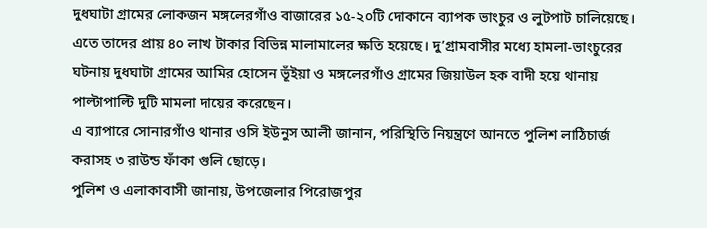দুধঘাটা গ্রামের লোকজন মঙ্গলেরগাঁও বাজারের ১৫-২০টি দোকানে ব্যাপক ভাংচুর ও লুটপাট চালিয়েছে। এতে তাদের প্রায় ৪০ লাখ টাকার বিভিন্ন মালামালের ক্ষতি হয়েছে। দু’গ্রামবাসীর মধ্যে হামলা-ভাংচুরের ঘটনায় দুধঘাটা গ্রামের আমির হোসেন ভূঁইয়া ও মঙ্গলেরগাঁও গ্রামের জিয়াউল হক বাদী হয়ে থানায় পাল্টাপাল্টি দুটি মামলা দায়ের করেছেন।
এ ব্যাপারে সোনারগাঁও থানার ওসি ইউনুস আলী জানান, পরিস্থিতি নিয়ন্ত্রণে আনতে পুলিশ লাঠিচার্জ করাসহ ৩ রাউন্ড ফাঁকা গুলি ছোড়ে।
পুলিশ ও এলাকাবাসী জানায়, উপজেলার পিরোজপুর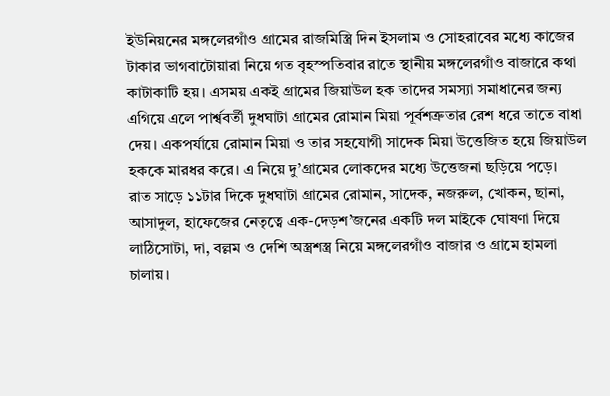ইউনিয়নের মঙ্গলেরগাঁও গ্রামের রাজমিস্ত্রি দিন ইসলাম ও সোহরাবের মধ্যে কাজের টাকার ভাগবাটোয়ারা নিয়ে গত বৃহস্পতিবার রাতে স্থানীয় মঙ্গলেরগাঁও বাজারে কথা কাটাকাটি হয়। এসময় একই গ্রামের জিয়াউল হক তাদের সমস্যা সমাধানের জন্য এগিয়ে এলে পার্শ্ববর্তী দুধঘাটা গ্রামের রোমান মিয়া পূর্বশত্রুতার রেশ ধরে তাতে বাধা দেয়। একপর্যায়ে রোমান মিয়া ও তার সহযোগী সাদেক মিয়া উত্তেজিত হয়ে জিয়াউল হককে মারধর করে। এ নিয়ে দু’গ্রামের লোকদের মধ্যে উত্তেজনা ছড়িয়ে পড়ে।
রাত সাড়ে ১১টার দিকে দুধঘাটা গ্রামের রোমান, সাদেক, নজরুল, খোকন, ছানা, আসাদুল, হাফেজের নেতৃত্বে এক-দেড়শ’জনের একটি দল মাইকে ঘোষণা দিয়ে লাঠিসোটা, দা, বল্লম ও দেশি অস্ত্রশস্ত্র নিয়ে মঙ্গলেরগাঁও বাজার ও গ্রামে হামলা চালায়।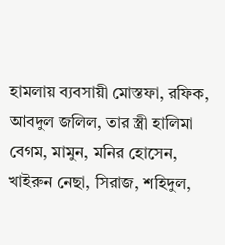হামলায় ব্যবসায়ী মোস্তফা, রফিক, আবদুল জলিল, তার স্ত্রী হালিমা বেগম, মামুন, মনির হোসেন, খাইরুন নেছা, সিরাজ, শহিদুল,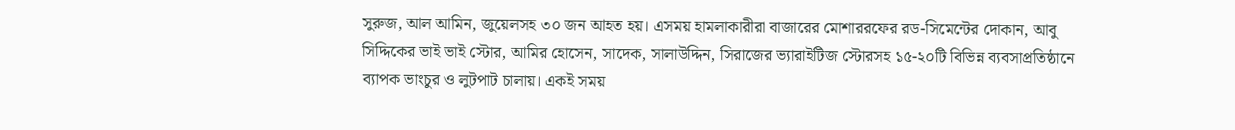সুরুজ, আল আমিন, জুয়েলসহ ৩০ জন আহত হয়। এসময় হামলাকারীরা বাজারের মোশাররফের রড-সিমেন্টের দোকান, আবু সিদ্দিকের ভাই ভাই স্টোর, আমির হোসেন, সাদেক, সালাউদ্দিন, সিরাজের ভ্যারাইটিজ স্টোরসহ ১৫-২০টি বিভিন্ন ব্যবসাপ্রতিষ্ঠানে ব্যাপক ভাংচুর ও লুটপাট চালায়। একই সময়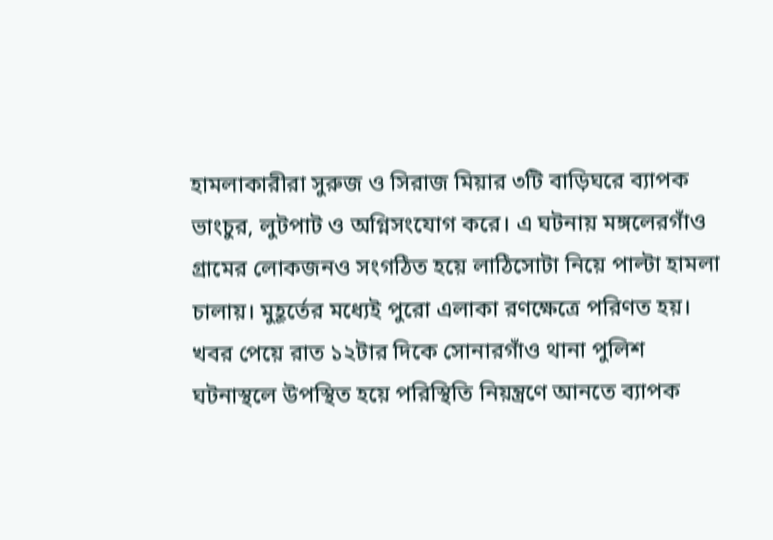হামলাকারীরা সুরুজ ও সিরাজ মিয়ার ৩টি বাড়িঘরে ব্যাপক ভাংচুর, লুটপাট ও অগ্নিসংযোগ করে। এ ঘটনায় মঙ্গলেরগাঁও গ্রামের লোকজনও সংগঠিত হয়ে লাঠিসোটা নিয়ে পাল্টা হামলা চালায়। মুহূর্তের মধ্যেই পুরো এলাকা রণক্ষেত্রে পরিণত হয়। খবর পেয়ে রাত ১২টার দিকে সোনারগাঁও থানা পুলিশ ঘটনাস্থলে উপস্থিত হয়ে পরিস্থিতি নিয়ন্ত্রণে আনতে ব্যাপক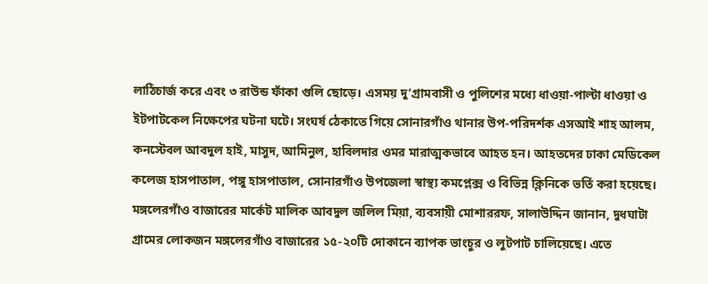লাঠিচার্জ করে এবং ৩ রাউন্ড ফাঁকা গুলি ছোড়ে। এসময় দু’গ্রামবাসী ও পুলিশের মধ্যে ধাওয়া-পাল্টা ধাওয়া ও ইটপাটকেল নিক্ষেপের ঘটনা ঘটে। সংঘর্ষ ঠেকাতে গিয়ে সোনারগাঁও থানার উপ-পরিদর্শক এসআই শাহ আলম, কনস্টেবল আবদুল হাই, মাসুদ, আমিনুল, হাবিলদার ওমর মারাত্মকভাবে আহত হন। আহতদের ঢাকা মেডিকেল কলেজ হাসপাতাল, পঙ্গু হাসপাতাল, সোনারগাঁও উপজেলা স্বাস্থ্য কমপ্লেক্স ও বিভিন্ন ক্লিনিকে ভর্তি করা হয়েছে।
মঙ্গলেরগাঁও বাজারের মার্কেট মালিক আবদুল জলিল মিয়া, ব্যবসায়ী মোশাররফ, সালাউদ্দিন জানান, দুধঘাটা গ্রামের লোকজন মঙ্গলেরগাঁও বাজারের ১৫-২০টি দোকানে ব্যাপক ভাংচুর ও লুটপাট চালিয়েছে। এতে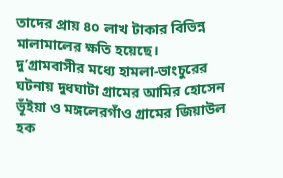তাদের প্রায় ৪০ লাখ টাকার বিভিন্ন মালামালের ক্ষতি হয়েছে। দু’গ্রামবাসীর মধ্যে হামলা-ভাংচুরের ঘটনায় দুধঘাটা গ্রামের আমির হোসেন ভূঁইয়া ও মঙ্গলেরগাঁও গ্রামের জিয়াউল হক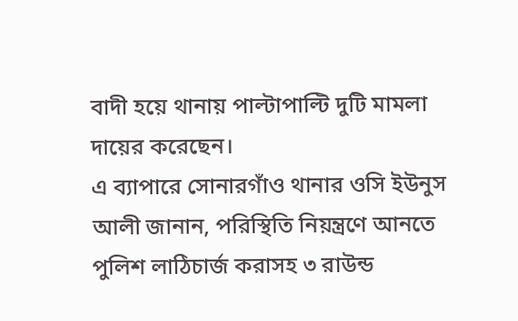বাদী হয়ে থানায় পাল্টাপাল্টি দুটি মামলা দায়ের করেছেন।
এ ব্যাপারে সোনারগাঁও থানার ওসি ইউনুস আলী জানান, পরিস্থিতি নিয়ন্ত্রণে আনতে পুলিশ লাঠিচার্জ করাসহ ৩ রাউন্ড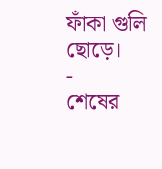ফাঁকা গুলি ছোড়ে।
-
শেষের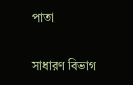পাতা


সাধারণ বিভাগ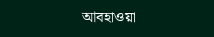আবহাওয়া